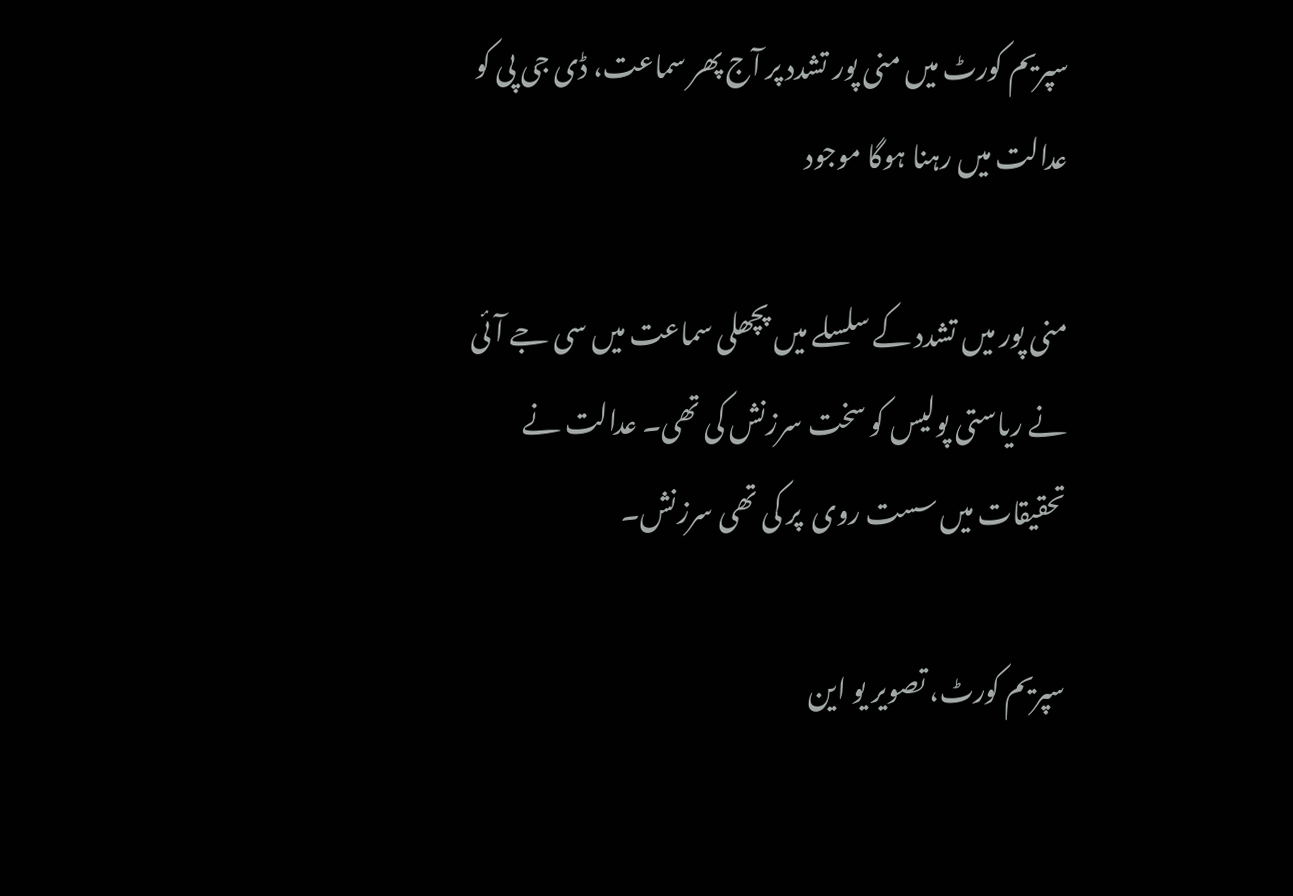سپریم کورٹ میں منی پور تشدد پر آج پھر سماعت، ڈی جی پی کو عدالت میں رہنا ہوگا موجود

منی پور میں تشدد کے سلسلے میں پچھلی سماعت میں سی جے آئی نے ریاستی پولیس کو سخت سرزنش کی تھی۔ عدالت نے تحقیقات میں سست روی  پر کی تھی سرزنش۔

سپریم کورٹ، تصویر یو این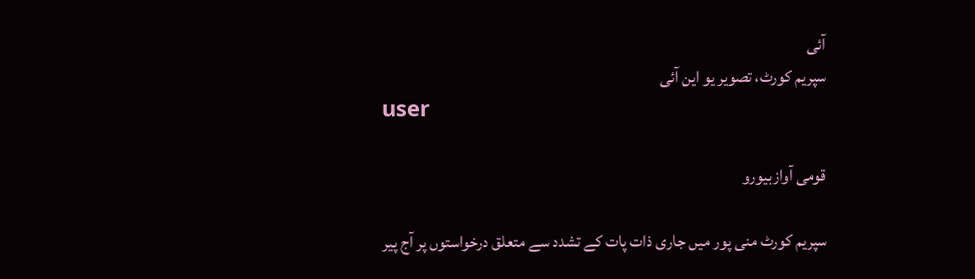آئی
سپریم کورٹ، تصویر یو این آئی
user

قومی آوازبیورو

سپریم کورٹ منی پور میں جاری ذات پات کے تشدد سے متعلق درخواستوں پر آج پیر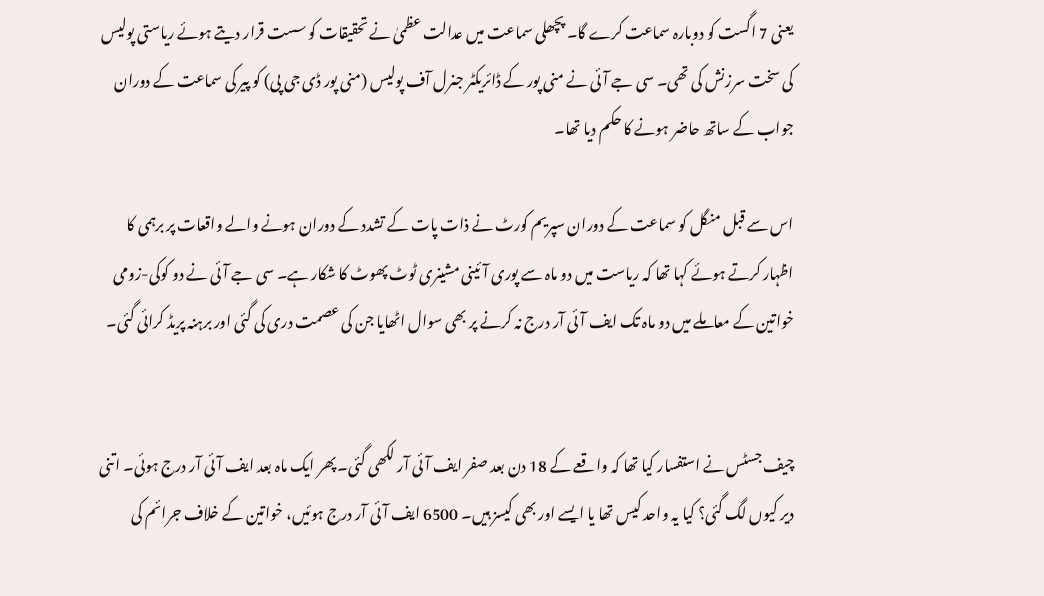یعنی 7 اگست کو دوبارہ سماعت کرے گا۔ پچھلی سماعت میں عدالت عظمیٰ نے تحقیقات کو سست قرار دیتے ہوئے ریاستی پولیس کی سخت سرزنش کی تھی۔ سی جے آئی نے منی پور کے ڈائریکٹر جنرل آف پولیس (منی پور ڈی جی پی) کو پیر کی سماعت کے دوران جواب کے ساتھ حاضر ہونے کا حکم دیا تھا۔

اس سے قبل منگل کو سماعت کے دوران سپریم کورٹ نے ذات پات کے تشدد کے دوران ہونے والے واقعات پر برہمی کا اظہار کرتے ہوئے کہا تھا کہ ریاست میں دو ماہ سے پوری آئینی مشینری ٹوٹ پھوٹ کا شکار ہے۔ سی جے آئی نے دو کوکی-زومی خواتین کے معاملے میں دو ماہ تک ایف آئی آر درج نہ کرنے پر بھی سوال اٹھایا جن کی عصمت دری کی گئی اور برہنہ پریڈ کرائی گئی۔


چیف جسٹس نے استفسار کیا تھا کہ واقعے کے 18 دن بعد صفر ایف آئی آر لکھی گئی۔ پھر ایک ماہ بعد ایف آئی آر درج ہوئی۔ اتنی دیر کیوں لگ گئی؟ کیا یہ واحد کیس تھا یا ایسے اور بھی کیسز ہیں۔ 6500 ایف آئی آر درج ہوئیں، خواتین کے خلاف جرائم کی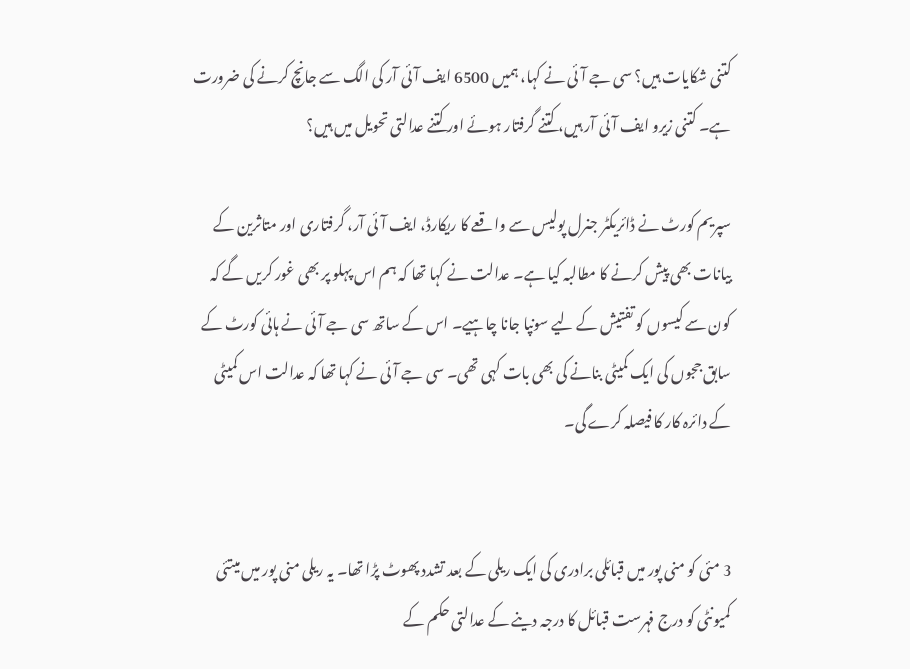کتنی شکایات ہیں؟ سی جے آئی نے کہا، ہمیں 6500 ایف آئی آر کی الگ سے جانچ کرنے کی ضرورت ہے۔ کتنی زیرو ایف آئی آر ہیں، کتنے گرفتار ہوئے اور کتنے عدالتی تحویل میں ہیں؟

سپریم کورٹ نے ڈائریکٹر جنرل پولیس سے واقعے کا ریکارڈ، ایف آئی آر، گرفتاری اور متاثرین کے بیانات بھی پیش کرنے کا مطالبہ کیا ہے۔ عدالت نے کہا تھا کہ ہم اس پہلو پر بھی غور کریں گے کہ کون سے کیسوں کو تفتیش کے لیے سونپا جانا چاہیے۔ اس کے ساتھ سی جے آئی نے ہائی کورٹ کے سابق ججوں کی ایک کمیٹی بنانے کی بھی بات کہی تھی۔ سی جے آئی نے کہا تھا کہ عدالت اس کمیٹی کے دائرہ کار کا فیصلہ کرے گی۔


3 مئی کو منی پور میں قبائلی برادری کی ایک ریلی کے بعد تشدد پھوٹ پڑا تھا۔ یہ ریلی منی پور میں میتئی کمیونٹی کو درج فہرست قبائل کا درجہ دینے کے عدالتی حکم کے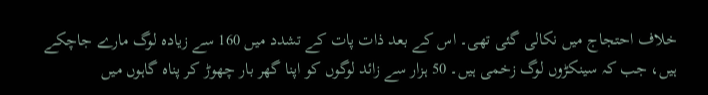خلاف احتجاج میں نکالی گئی تھی۔ اس کے بعد ذات پات کے تشدد میں 160 سے زیادہ لوگ مارے جاچکے ہیں، جب کہ سینکڑوں لوگ زخمی ہیں۔ 50 ہزار سے زائد لوگوں کو اپنا گھر بار چھوڑ کر پناہ گاہوں میں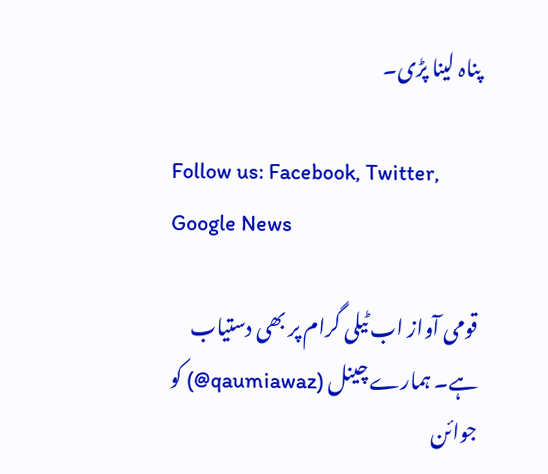پناہ لینا پڑی۔

Follow us: Facebook, Twitter, Google News

قومی آواز اب ٹیلی گرام پر بھی دستیاب ہے۔ ہمارے چینل (qaumiawaz@) کو جوائن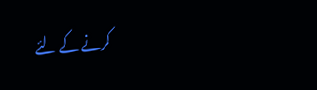کرنے کے لئے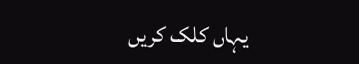یہاں کلک کریں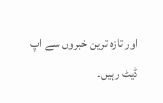اور تازہ ترین خبروں سے اپ ڈیٹ رہیں۔